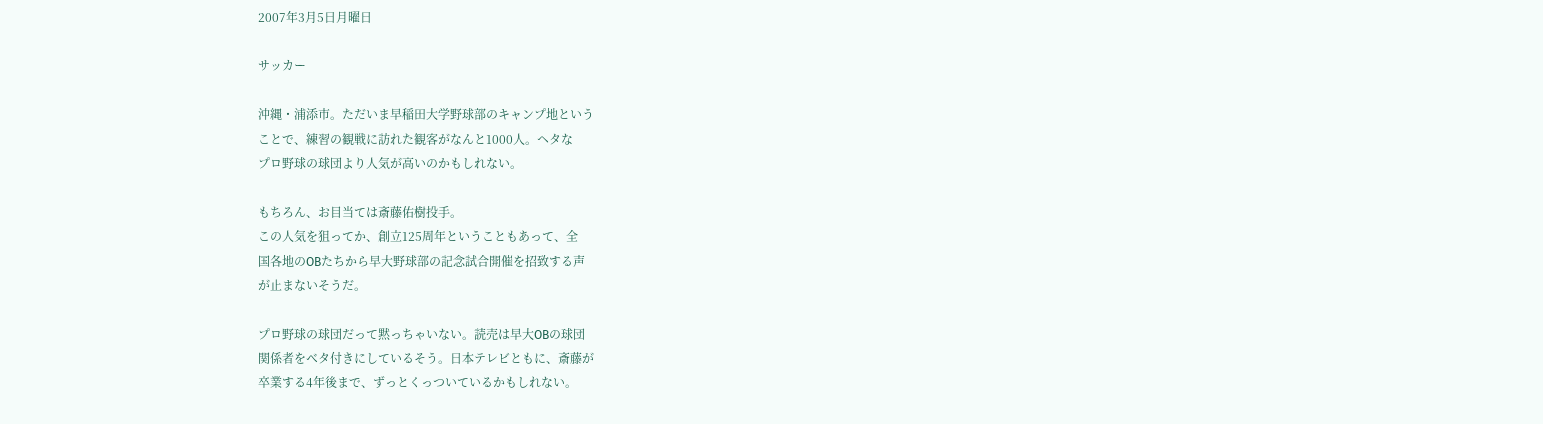2007年3月5日月曜日

サッカー

沖縄・浦添市。ただいま早稲田大学野球部のキャンプ地という
ことで、練習の観戦に訪れた観客がなんと1000人。ヘタな
プロ野球の球団より人気が高いのかもしれない。

もちろん、お目当ては斎藤佑樹投手。
この人気を狙ってか、創立125周年ということもあって、全
国各地のOBたちから早大野球部の記念試合開催を招致する声
が止まないそうだ。

プロ野球の球団だって黙っちゃいない。読売は早大OBの球団
関係者をベタ付きにしているそう。日本テレビともに、斎藤が
卒業する4年後まで、ずっとくっついているかもしれない。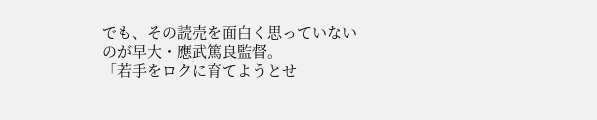でも、その読売を面白く思っていないのが早大・應武篤良監督。
「若手をロクに育てようとせ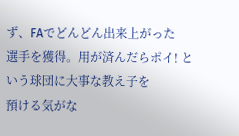ず、FAでどんどん出来上がった
選手を獲得。用が済んだらポイ! という球団に大事な教え子を
預ける気がな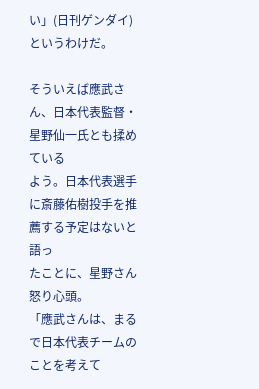い」(日刊ゲンダイ)
というわけだ。

そういえば應武さん、日本代表監督・星野仙一氏とも揉めている
よう。日本代表選手に斎藤佑樹投手を推薦する予定はないと語っ
たことに、星野さん怒り心頭。
「應武さんは、まるで日本代表チームのことを考えて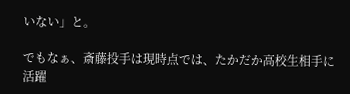いない」と。

でもなぁ、斎藤投手は現時点では、たかだか高校生相手に活躍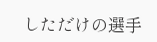しただけの選手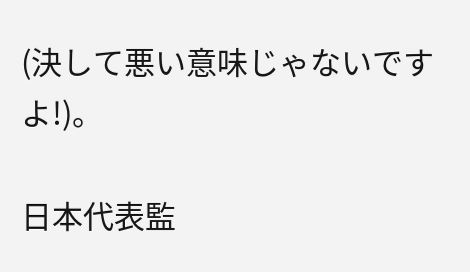(決して悪い意味じゃないですよ!)。

日本代表監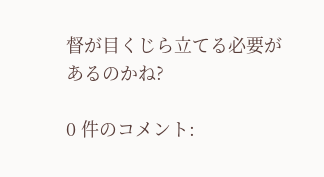督が目くじら立てる必要があるのかね?

0 件のコメント: